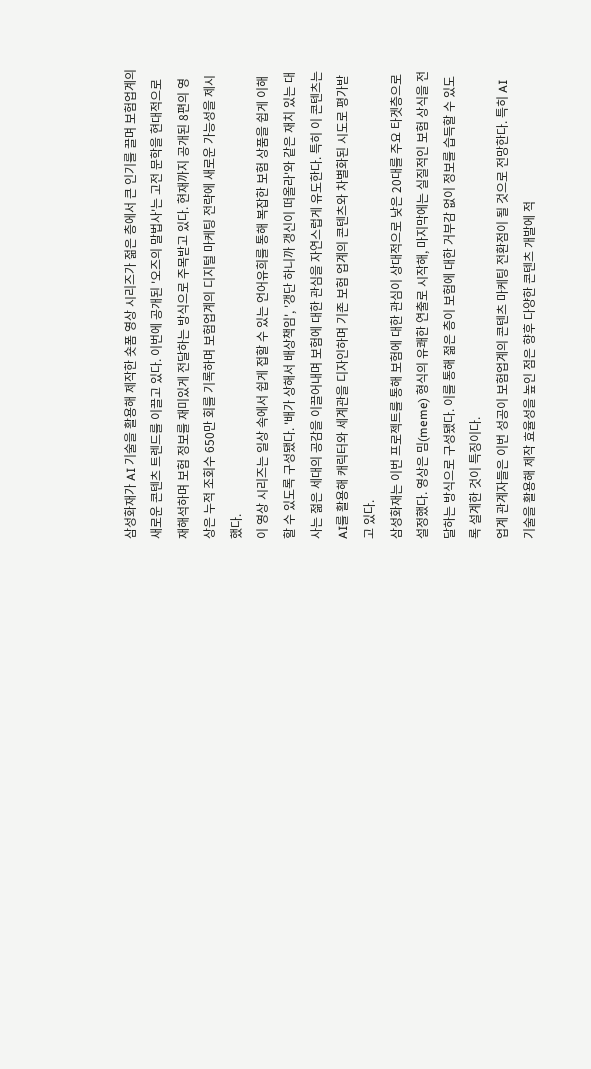삼성화재가 AI 기술을 활용해 제작한 숏폼 영상 시리즈가 젊은 층에서 큰 인기를 끌며 보험업계의 새로운 콘텐츠 트렌드를 이끌고 있다. 이번에 공개된 '오즈의 말법사'는 고전 문학을 현대적으로 재해석하며 보험 정보를 재미있게 전달하는 방식으로 주목받고 있다. 현재까지 공개된 8편의 영상은 누적 조회수 650만 회를 기록하며 보험업계의 디지털 마케팅 전략에 새로운 가능성을 제시했다.
이 영상 시리즈는 일상 속에서 쉽게 접할 수 있는 언어유희를 통해 복잡한 보험 상품을 쉽게 이해할 수 있도록 구성됐다. '배가 상해서 배상책임', '갱단 하니까 갱신이 떠올라'와 같은 재치 있는 대사는 젊은 세대의 공감을 이끌어내며 보험에 대한 관심을 자연스럽게 유도한다. 특히 이 콘텐츠는 AI를 활용해 캐릭터와 세계관을 디자인하며 기존 보험 업계의 콘텐츠와 차별화된 시도로 평가받고 있다.
삼성화재는 이번 프로젝트를 통해 보험에 대한 관심이 상대적으로 낮은 20대를 주요 타겟층으로 설정했다. 영상은 밈(meme) 형식의 유쾌한 연출로 시작해, 마지막에는 실질적인 보험 상식을 전달하는 방식으로 구성됐다. 이를 통해 젊은 층이 보험에 대한 거부감 없이 정보를 습득할 수 있도록 설계한 것이 특징이다.
업계 관계자들은 이번 성공이 보험업계의 콘텐츠 마케팅 전환점이 될 것으로 전망한다. 특히 AI 기술을 활용해 제작 효율성을 높인 점은 향후 다양한 콘텐츠 개발에 적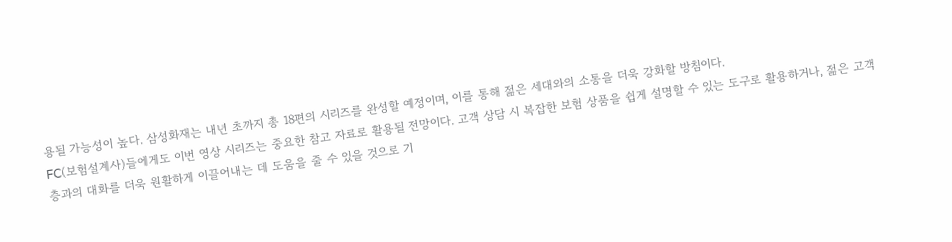용될 가능성이 높다. 삼성화재는 내년 초까지 총 18편의 시리즈를 완성할 예정이며, 이를 통해 젊은 세대와의 소통을 더욱 강화할 방침이다.
FC(보험설계사)들에게도 이번 영상 시리즈는 중요한 참고 자료로 활용될 전망이다. 고객 상담 시 복잡한 보험 상품을 쉽게 설명할 수 있는 도구로 활용하거나, 젊은 고객층과의 대화를 더욱 원활하게 이끌어내는 데 도움을 줄 수 있을 것으로 기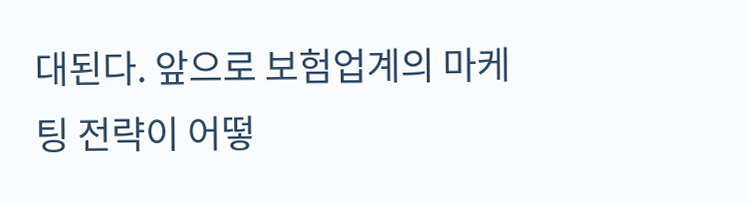대된다. 앞으로 보험업계의 마케팅 전략이 어떻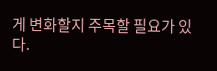게 변화할지 주목할 필요가 있다.